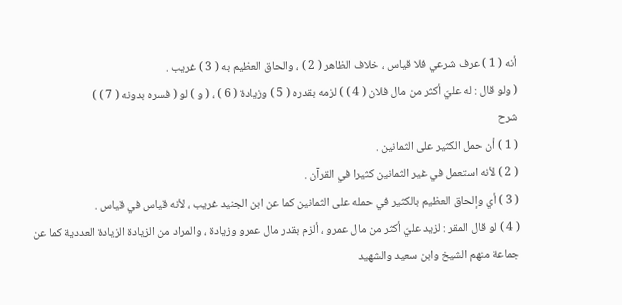أنه ( 1 ) عرف شرعي فلا قياس ، خلاف الظاهر ( 2 ) ، والحاق العظيم به ( 3 ) غريب .
( ولو قال : له عليّ أكثر من مال فلان ( 4 ) ) لزمه بقدره ( 5 ) وزيادة ( 6 ) ، ( و ) لو ( فسره بدونه ( 7 ) )
شرح
( 1 ) أن حمل الكثير على الثمانين .
( 2 ) لأنه استعمل في غير الثمانين كثيرا في القرآن .
( 3 ) أي وإلحاق العظيم بالكثير في حمله على الثمانين كما عن ابن الجنيد غريب ، لأنه قياس في قياس .
( 4 ) لو قال المقر : لزيد عليّ أكثر من مال عمرو ، ألزم بقدر مال عمرو وزيادة ، والمراد من الزيادة الزيادة العددية كما عن جماعة منهم الشيخ وابن سعيد والشهيد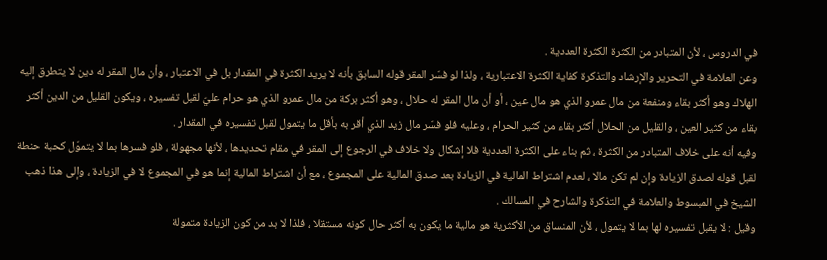في الدروس ، لأن المتبادر من الكثرة الكثرة العددية .
وعن العلامة في التحرير والإرشاد والتذكرة كفاية الكثرة الاعتبارية ، ولذا لو فسّر المقر قوله السابق بأنه لا يريد الكثرة في المقدار بل في الاعتبار ، وأن مال المقر له دين لا يتطرق إليه الهلاك وهو أكثر بقاء ومنفعة من مال عمرو الذي هو مال عين ، أو أن مال المقر له حلال ، وهو أكثر بركة من مال عمرو الذي هو حرام عليّ لقبل تفسيره ، ويكون القليل من الدين أكثر بقاء من كثير العين ، والقليل من الحلال أكثر بقاء من كثير الحرام ، وعليه فلو فسّر مال زيد الذي أقر به بأقل ما يتمول لقبل تفسيره في المقدار .
وفيه أنه على خلاف المتبادر من الكثرة ، ثم بناء على الكثرة العددية فلا إشكال ولا خلاف في الرجوع إلى المقر في مقام تحديدها ، لأنها مجهولة ، فلو فسرها بما لا يتموّل كحبة حنطة لقبل قوله لصدق الزيادة وإن لم تكن مالا ، لعدم اشتراط المالية في الزيادة بعد صدق المالية على المجموع ، مع أن اشتراط المالية إنما هو في المجموع لا في الزيادة ، وإلى هذا ذهب الشيخ في المبسوط والعلامة في التذكرة والشارح في المسالك .
وقيل : لا يقبل تفسيره لها بما لا يتمول ، لأن المنساق من الأكثرية هو مالية ما يكون به أكثر حال كونه مستقلا ، فلذا لا بد من كون الزيادة متمولة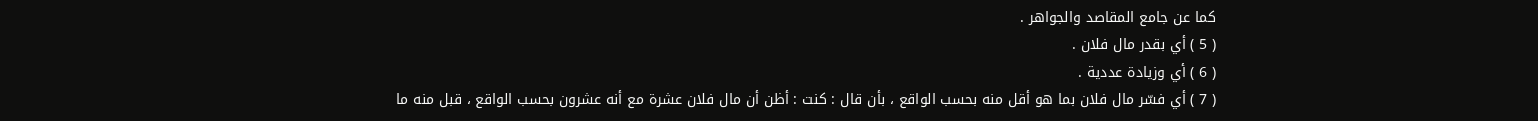كما عن جامع المقاصد والجواهر .
( 5 ) أي بقدر مال فلان .
( 6 ) أي وزيادة عددية .
( 7 ) أي فسّر مال فلان بما هو أقل منه بحسب الواقع ، بأن قال : كنت : أظن أن مال فلان عشرة مع أنه عشرون بحسب الواقع ، قبل منه ما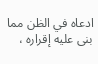ادعاه في الظن مما بنى عليه إقراره ،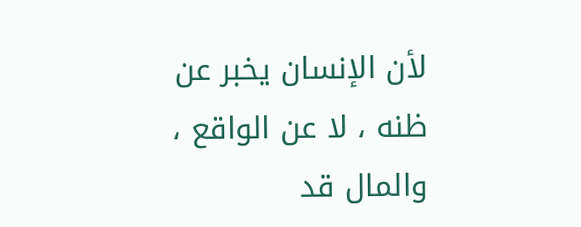لأن الإنسان يخبر عن ظنه ، لا عن الواقع ، والمال قد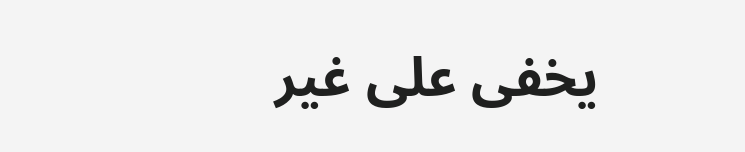يخفى على غير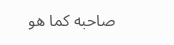صاحبه كما هو